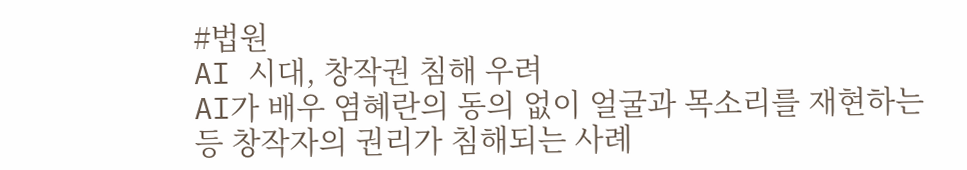#법원
AI 시대, 창작권 침해 우려
AI가 배우 염혜란의 동의 없이 얼굴과 목소리를 재현하는 등 창작자의 권리가 침해되는 사례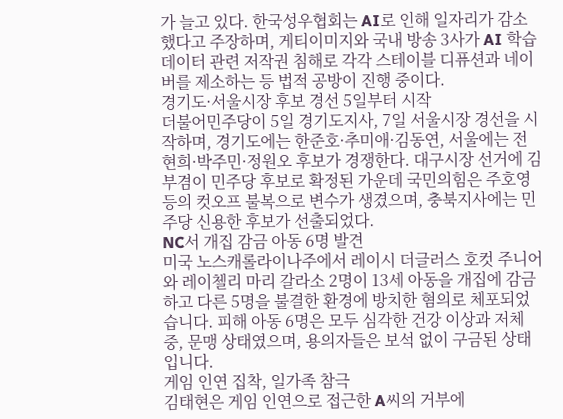가 늘고 있다. 한국성우협회는 AI로 인해 일자리가 감소했다고 주장하며, 게티이미지와 국내 방송 3사가 AI 학습 데이터 관련 저작권 침해로 각각 스테이블 디퓨션과 네이버를 제소하는 등 법적 공방이 진행 중이다.
경기도·서울시장 후보 경선 5일부터 시작
더불어민주당이 5일 경기도지사, 7일 서울시장 경선을 시작하며, 경기도에는 한준호·추미애·김동연, 서울에는 전현희·박주민·정원오 후보가 경쟁한다. 대구시장 선거에 김부겸이 민주당 후보로 확정된 가운데 국민의힘은 주호영 등의 컷오프 불복으로 변수가 생겼으며, 충북지사에는 민주당 신용한 후보가 선출되었다.
NC서 개집 감금 아동 6명 발견
미국 노스캐롤라이나주에서 레이시 더글러스 호컷 주니어와 레이첼리 마리 갈라소 2명이 13세 아동을 개집에 감금하고 다른 5명을 불결한 환경에 방치한 혐의로 체포되었습니다. 피해 아동 6명은 모두 심각한 건강 이상과 저체중, 문맹 상태였으며, 용의자들은 보석 없이 구금된 상태입니다.
게임 인연 집착, 일가족 참극
김태현은 게임 인연으로 접근한 A씨의 거부에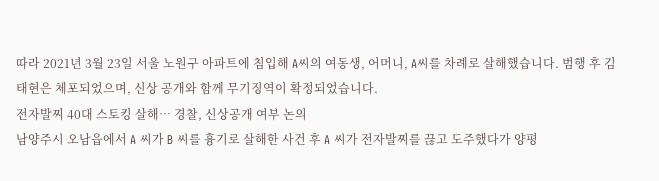따라 2021년 3월 23일 서울 노원구 아파트에 침입해 A씨의 여동생, 어머니, A씨를 차례로 살해했습니다. 범행 후 김태현은 체포되었으며, 신상 공개와 함께 무기징역이 확정되었습니다.
전자발찌 40대 스토킹 살해… 경찰, 신상공개 여부 논의
남양주시 오남읍에서 A 씨가 B 씨를 흉기로 살해한 사건 후 A 씨가 전자발찌를 끊고 도주했다가 양평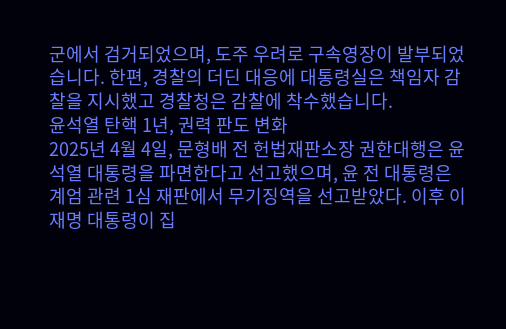군에서 검거되었으며, 도주 우려로 구속영장이 발부되었습니다. 한편, 경찰의 더딘 대응에 대통령실은 책임자 감찰을 지시했고 경찰청은 감찰에 착수했습니다.
윤석열 탄핵 1년, 권력 판도 변화
2025년 4월 4일, 문형배 전 헌법재판소장 권한대행은 윤석열 대통령을 파면한다고 선고했으며, 윤 전 대통령은 계엄 관련 1심 재판에서 무기징역을 선고받았다. 이후 이재명 대통령이 집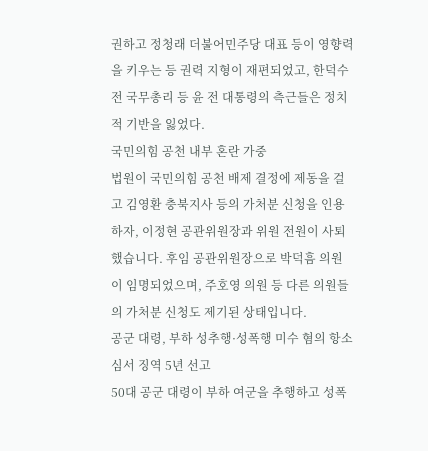권하고 정청래 더불어민주당 대표 등이 영향력을 키우는 등 권력 지형이 재편되었고, 한덕수 전 국무총리 등 윤 전 대통령의 측근들은 정치적 기반을 잃었다.
국민의힘 공천 내부 혼란 가중
법원이 국민의힘 공천 배제 결정에 제동을 걸고 김영환 충북지사 등의 가처분 신청을 인용하자, 이정현 공관위원장과 위원 전원이 사퇴했습니다. 후임 공관위원장으로 박덕흠 의원이 임명되었으며, 주호영 의원 등 다른 의원들의 가처분 신청도 제기된 상태입니다.
공군 대령, 부하 성추행·성폭행 미수 혐의 항소심서 징역 5년 선고
50대 공군 대령이 부하 여군을 추행하고 성폭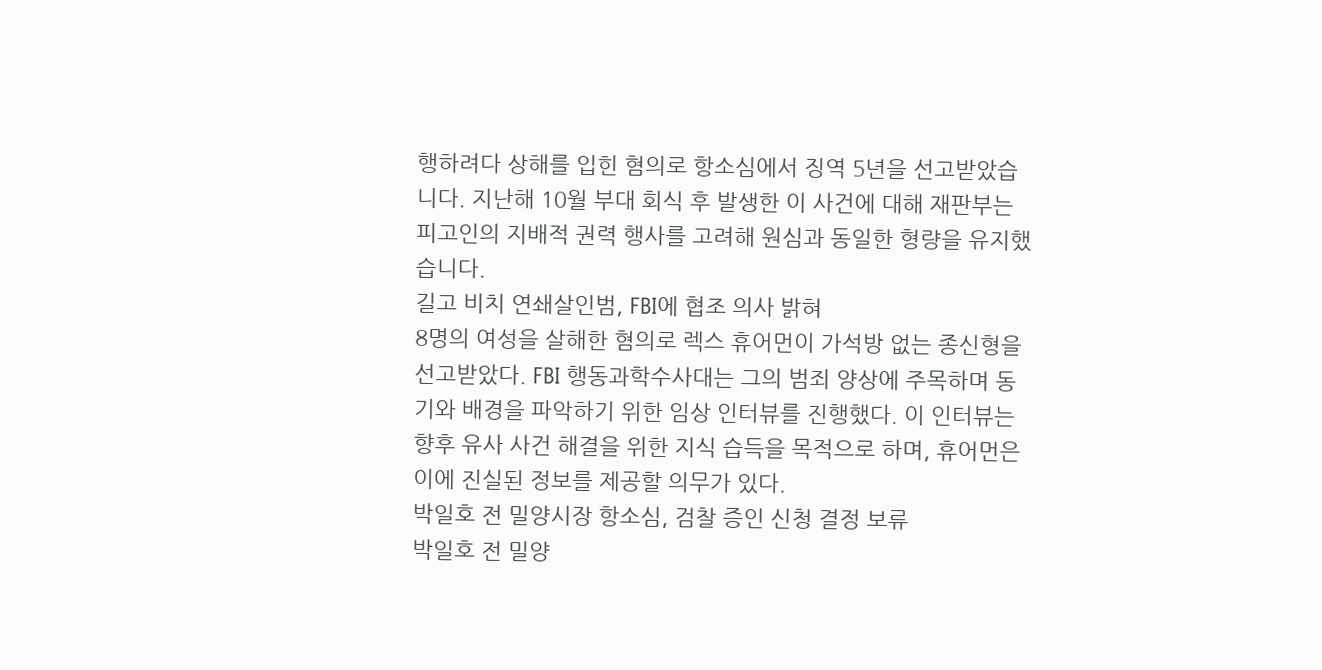행하려다 상해를 입힌 혐의로 항소심에서 징역 5년을 선고받았습니다. 지난해 10월 부대 회식 후 발생한 이 사건에 대해 재판부는 피고인의 지배적 권력 행사를 고려해 원심과 동일한 형량을 유지했습니다.
길고 비치 연쇄살인범, FBI에 협조 의사 밝혀
8명의 여성을 살해한 혐의로 렉스 휴어먼이 가석방 없는 종신형을 선고받았다. FBI 행동과학수사대는 그의 범죄 양상에 주목하며 동기와 배경을 파악하기 위한 임상 인터뷰를 진행했다. 이 인터뷰는 향후 유사 사건 해결을 위한 지식 습득을 목적으로 하며, 휴어먼은 이에 진실된 정보를 제공할 의무가 있다.
박일호 전 밀양시장 항소심, 검찰 증인 신청 결정 보류
박일호 전 밀양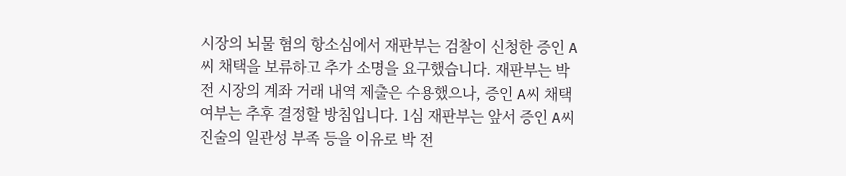시장의 뇌물 혐의 항소심에서 재판부는 검찰이 신청한 증인 A씨 채택을 보류하고 추가 소명을 요구했습니다. 재판부는 박 전 시장의 계좌 거래 내역 제출은 수용했으나, 증인 A씨 채택 여부는 추후 결정할 방침입니다. 1심 재판부는 앞서 증인 A씨 진술의 일관성 부족 등을 이유로 박 전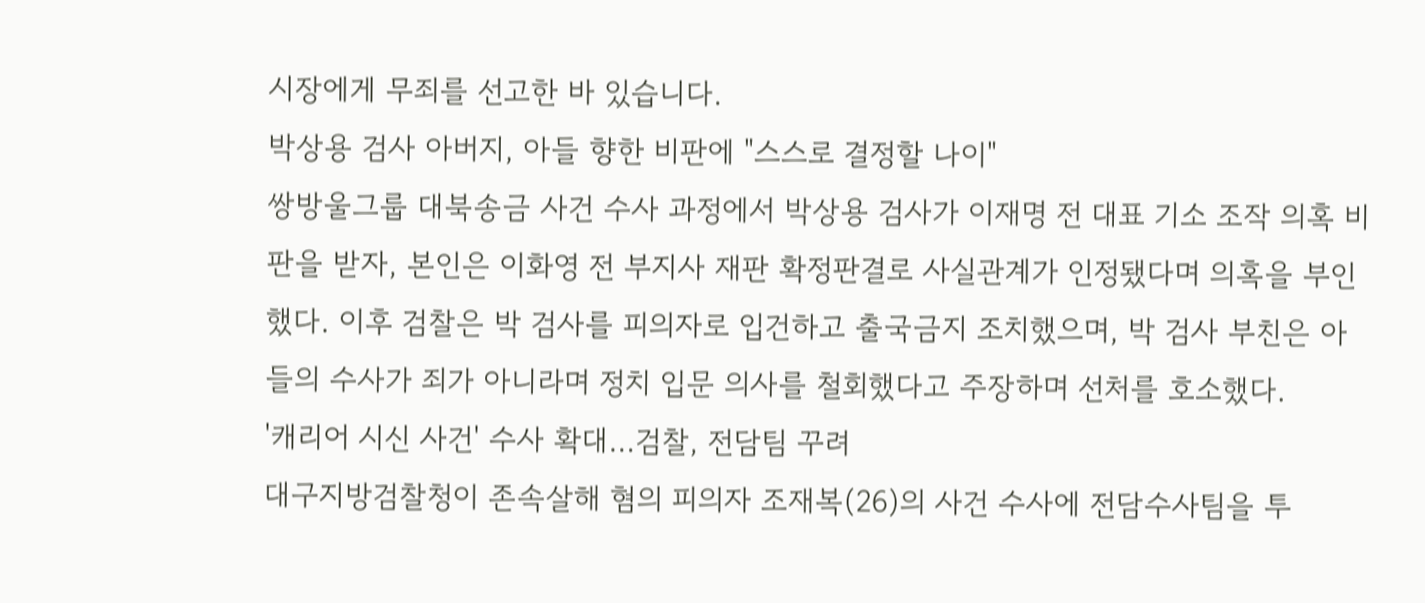시장에게 무죄를 선고한 바 있습니다.
박상용 검사 아버지, 아들 향한 비판에 "스스로 결정할 나이"
쌍방울그룹 대북송금 사건 수사 과정에서 박상용 검사가 이재명 전 대표 기소 조작 의혹 비판을 받자, 본인은 이화영 전 부지사 재판 확정판결로 사실관계가 인정됐다며 의혹을 부인했다. 이후 검찰은 박 검사를 피의자로 입건하고 출국금지 조치했으며, 박 검사 부친은 아들의 수사가 죄가 아니라며 정치 입문 의사를 철회했다고 주장하며 선처를 호소했다.
'캐리어 시신 사건' 수사 확대…검찰, 전담팀 꾸려
대구지방검찰청이 존속살해 혐의 피의자 조재복(26)의 사건 수사에 전담수사팀을 투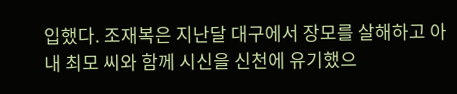입했다. 조재복은 지난달 대구에서 장모를 살해하고 아내 최모 씨와 함께 시신을 신천에 유기했으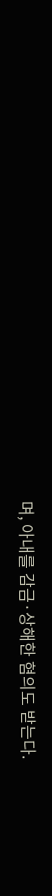며, 아내를 감금·상해한 혐의도 받는다.